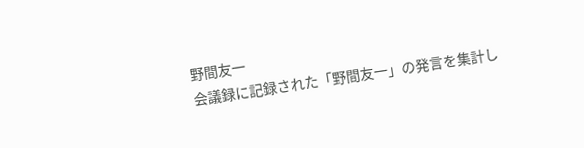野間友一
会議録に記録された「野間友一」の発言を集計し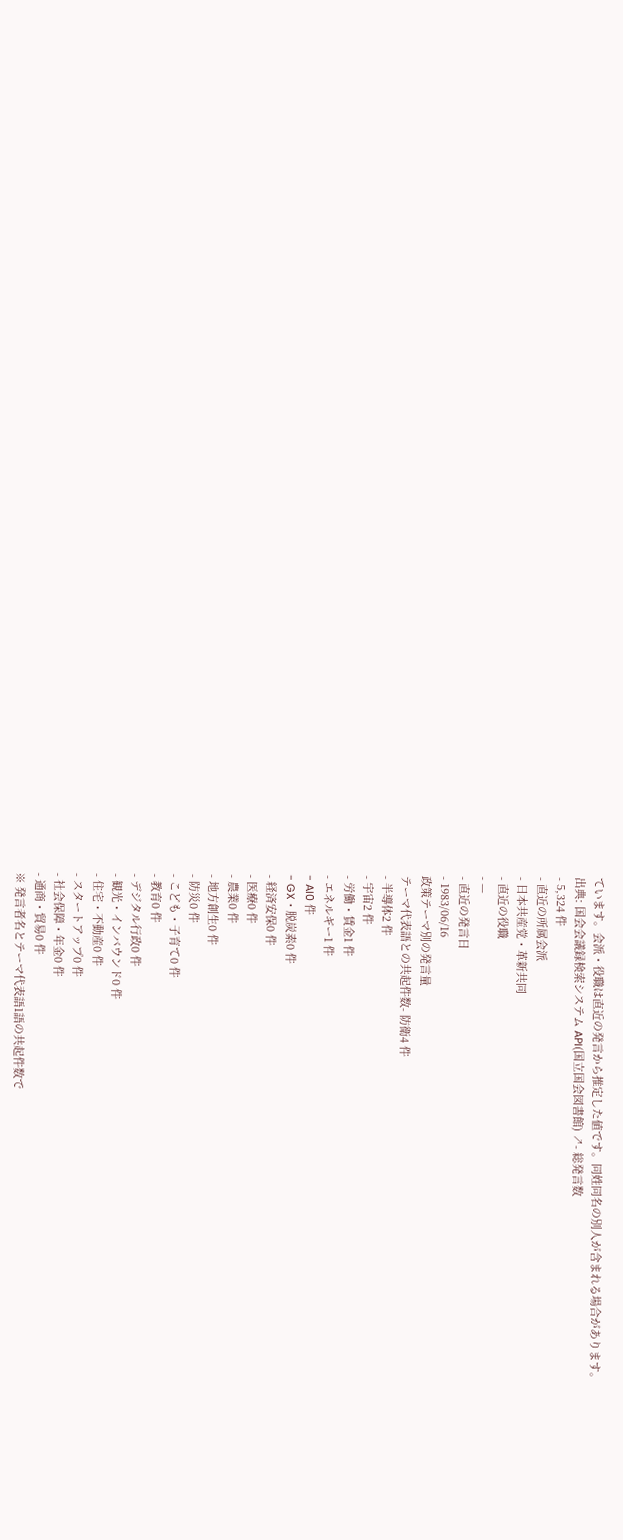ています。会派・役職は直近の発言から推定した値です。同姓同名の別人が含まれる場合があります。
出典: 国会会議録検索システム API(国立国会図書館) ↗- 総発言数
- 5,324 件
- 直近の所属会派
- 日本共産党・革新共同
- 直近の役職
- —
- 直近の発言日
- 1983/06/16
政策テーマ別の発言量
テーマ代表語との共起件数- 防衛4 件
- 半導体2 件
- 宇宙2 件
- 労働・賃金1 件
- エネルギー1 件
- AI0 件
- GX・脱炭素0 件
- 経済安保0 件
- 医療0 件
- 農業0 件
- 地方創生0 件
- 防災0 件
- こども・子育て0 件
- 教育0 件
- デジタル行政0 件
- 観光・インバウンド0 件
- 住宅・不動産0 件
- スタートアップ0 件
- 社会保障・年金0 件
- 通商・貿易0 件
※ 発言者名とテーマ代表語1語の共起件数で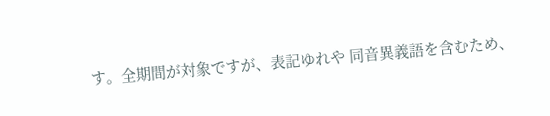す。全期間が対象ですが、表記ゆれや 同音異義語を含むため、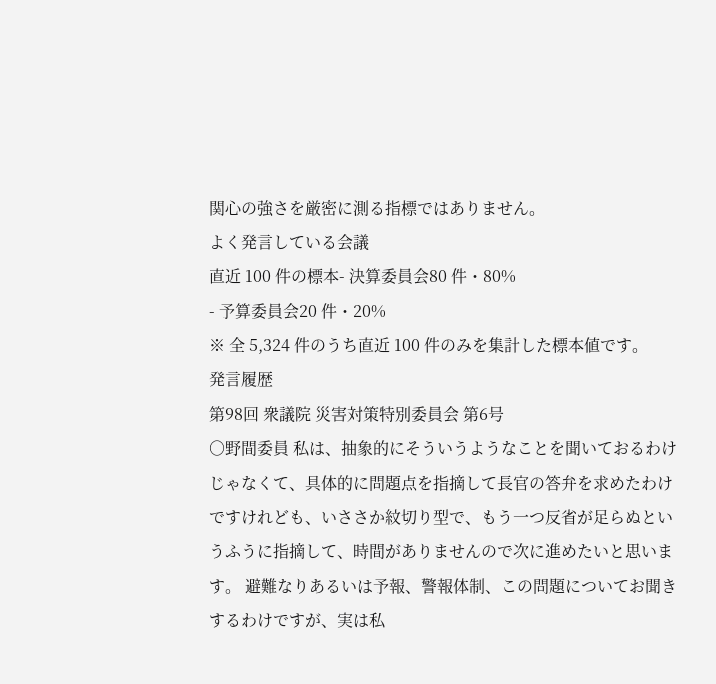関心の強さを厳密に測る指標ではありません。
よく発言している会議
直近 100 件の標本- 決算委員会80 件・80%
- 予算委員会20 件・20%
※ 全 5,324 件のうち直近 100 件のみを集計した標本値です。
発言履歴
第98回 衆議院 災害対策特別委員会 第6号
○野間委員 私は、抽象的にそういうようなことを聞いておるわけじゃなくて、具体的に問題点を指摘して長官の答弁を求めたわけですけれども、いささか紋切り型で、もう一つ反省が足らぬというふうに指摘して、時間がありませんので次に進めたいと思います。 避難なりあるいは予報、警報体制、この問題についてお聞きするわけですが、実は私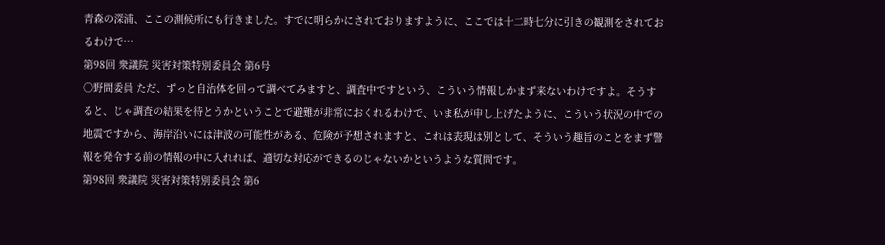青森の深浦、ここの測候所にも行きました。すでに明らかにされておりますように、ここでは十二時七分に引きの観測をされておるわけで…
第98回 衆議院 災害対策特別委員会 第6号
○野間委員 ただ、ずっと自治体を回って調べてみますと、調査中ですという、こういう情報しかまず来ないわけですよ。そうすると、じゃ調査の結果を待とうかということで避難が非常におくれるわけで、いま私が申し上げたように、こういう状況の中での地震ですから、海岸沿いには津波の可能性がある、危険が予想されますと、これは表現は別として、そういう趣旨のことをまず警報を発令する前の情報の中に入れれば、適切な対応ができるのじゃないかというような質問です。
第98回 衆議院 災害対策特別委員会 第6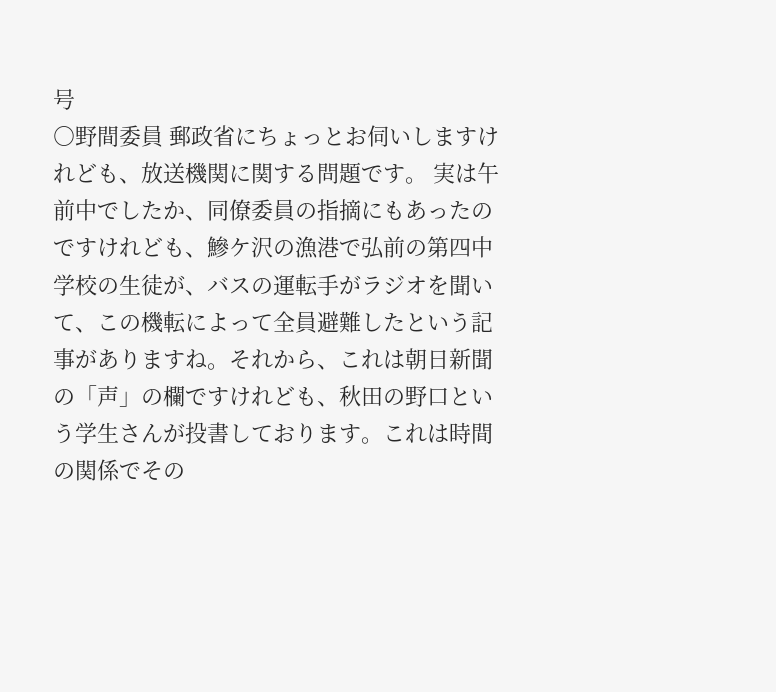号
○野間委員 郵政省にちょっとお伺いしますけれども、放送機関に関する問題です。 実は午前中でしたか、同僚委員の指摘にもあったのですけれども、鰺ケ沢の漁港で弘前の第四中学校の生徒が、バスの運転手がラジオを聞いて、この機転によって全員避難したという記事がありますね。それから、これは朝日新聞の「声」の欄ですけれども、秋田の野口という学生さんが投書しております。これは時間の関係でその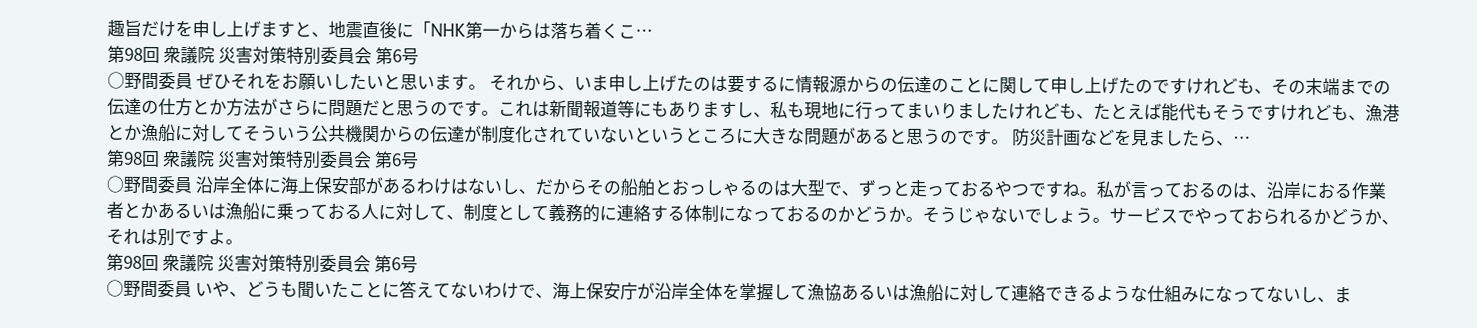趣旨だけを申し上げますと、地震直後に「NHK第一からは落ち着くこ…
第98回 衆議院 災害対策特別委員会 第6号
○野間委員 ぜひそれをお願いしたいと思います。 それから、いま申し上げたのは要するに情報源からの伝達のことに関して申し上げたのですけれども、その末端までの伝達の仕方とか方法がさらに問題だと思うのです。これは新聞報道等にもありますし、私も現地に行ってまいりましたけれども、たとえば能代もそうですけれども、漁港とか漁船に対してそういう公共機関からの伝達が制度化されていないというところに大きな問題があると思うのです。 防災計画などを見ましたら、…
第98回 衆議院 災害対策特別委員会 第6号
○野間委員 沿岸全体に海上保安部があるわけはないし、だからその船舶とおっしゃるのは大型で、ずっと走っておるやつですね。私が言っておるのは、沿岸におる作業者とかあるいは漁船に乗っておる人に対して、制度として義務的に連絡する体制になっておるのかどうか。そうじゃないでしょう。サービスでやっておられるかどうか、それは別ですよ。
第98回 衆議院 災害対策特別委員会 第6号
○野間委員 いや、どうも聞いたことに答えてないわけで、海上保安庁が沿岸全体を掌握して漁協あるいは漁船に対して連絡できるような仕組みになってないし、ま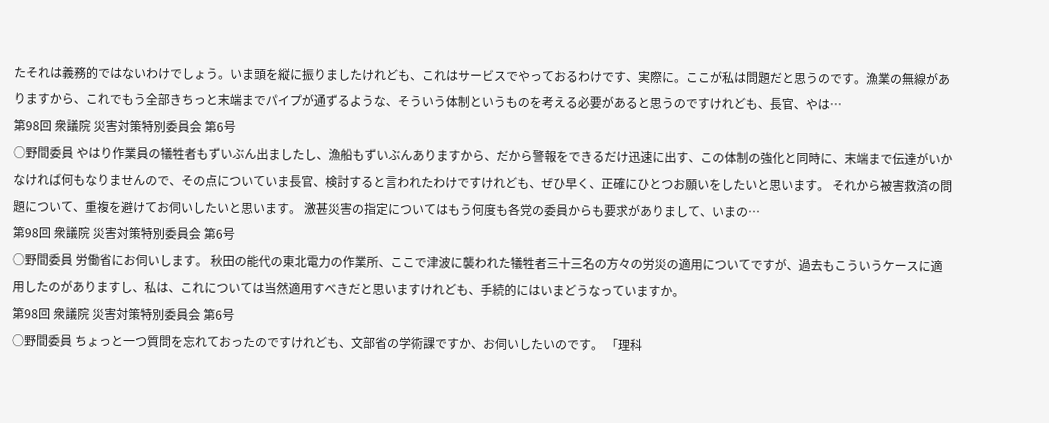たそれは義務的ではないわけでしょう。いま頭を縦に振りましたけれども、これはサービスでやっておるわけです、実際に。ここが私は問題だと思うのです。漁業の無線がありますから、これでもう全部きちっと末端までパイプが通ずるような、そういう体制というものを考える必要があると思うのですけれども、長官、やは…
第98回 衆議院 災害対策特別委員会 第6号
○野間委員 やはり作業員の犠牲者もずいぶん出ましたし、漁船もずいぶんありますから、だから警報をできるだけ迅速に出す、この体制の強化と同時に、末端まで伝達がいかなければ何もなりませんので、その点についていま長官、検討すると言われたわけですけれども、ぜひ早く、正確にひとつお願いをしたいと思います。 それから被害救済の問題について、重複を避けてお伺いしたいと思います。 激甚災害の指定についてはもう何度も各党の委員からも要求がありまして、いまの…
第98回 衆議院 災害対策特別委員会 第6号
○野間委員 労働省にお伺いします。 秋田の能代の東北電力の作業所、ここで津波に襲われた犠牲者三十三名の方々の労災の適用についてですが、過去もこういうケースに適用したのがありますし、私は、これについては当然適用すべきだと思いますけれども、手続的にはいまどうなっていますか。
第98回 衆議院 災害対策特別委員会 第6号
○野間委員 ちょっと一つ質問を忘れておったのですけれども、文部省の学術課ですか、お伺いしたいのです。 「理科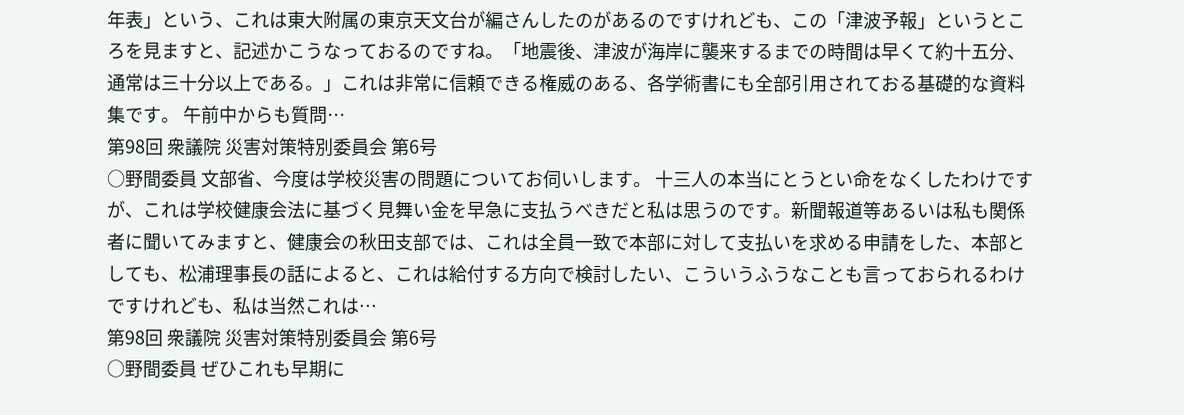年表」という、これは東大附属の東京天文台が編さんしたのがあるのですけれども、この「津波予報」というところを見ますと、記述かこうなっておるのですね。「地震後、津波が海岸に襲来するまでの時間は早くて約十五分、通常は三十分以上である。」これは非常に信頼できる権威のある、各学術書にも全部引用されておる基礎的な資料集です。 午前中からも質問…
第98回 衆議院 災害対策特別委員会 第6号
○野間委員 文部省、今度は学校災害の問題についてお伺いします。 十三人の本当にとうとい命をなくしたわけですが、これは学校健康会法に基づく見舞い金を早急に支払うべきだと私は思うのです。新聞報道等あるいは私も関係者に聞いてみますと、健康会の秋田支部では、これは全員一致で本部に対して支払いを求める申請をした、本部としても、松浦理事長の話によると、これは給付する方向で検討したい、こういうふうなことも言っておられるわけですけれども、私は当然これは…
第98回 衆議院 災害対策特別委員会 第6号
○野間委員 ぜひこれも早期に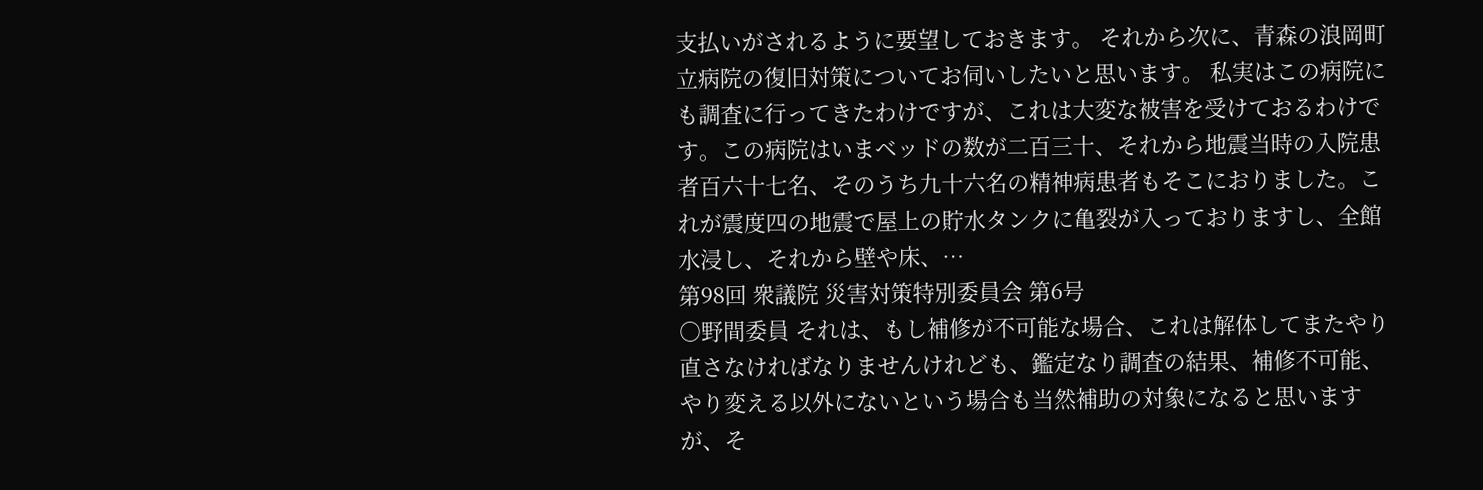支払いがされるように要望しておきます。 それから次に、青森の浪岡町立病院の復旧対策についてお伺いしたいと思います。 私実はこの病院にも調査に行ってきたわけですが、これは大変な被害を受けておるわけです。この病院はいまベッドの数が二百三十、それから地震当時の入院患者百六十七名、そのうち九十六名の精神病患者もそこにおりました。これが震度四の地震で屋上の貯水タンクに亀裂が入っておりますし、全館水浸し、それから壁や床、…
第98回 衆議院 災害対策特別委員会 第6号
○野間委員 それは、もし補修が不可能な場合、これは解体してまたやり直さなければなりませんけれども、鑑定なり調査の結果、補修不可能、やり変える以外にないという場合も当然補助の対象になると思いますが、そ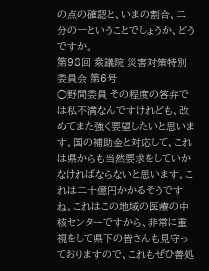の点の確認と、いまの割合、二分の一ということでしょうか、どうですか。
第98回 衆議院 災害対策特別委員会 第6号
○野間委員 その程度の答弁では私不満なんですけれども、改めてまた強く要望したいと思います。国の補助金と対応して、これは県からも当然要求をしていかなければならないと思います。これは二十億円かかるそうですね。これはこの地域の医療の中核センターですから、非常に重視をして県下の皆さんも見守っておりますので、これもぜひ善処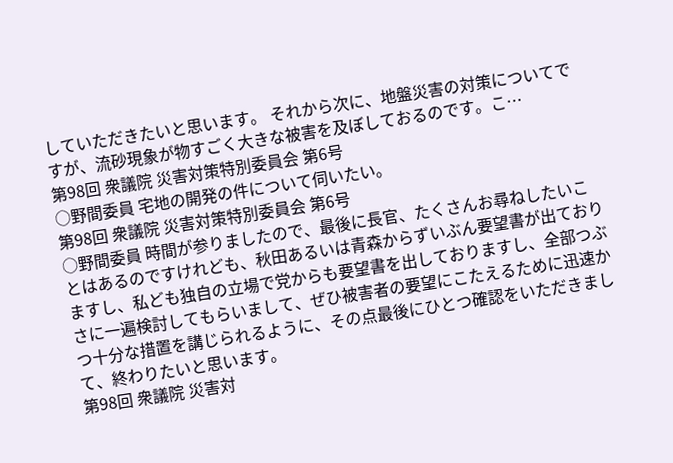していただきたいと思います。 それから次に、地盤災害の対策についてですが、流砂現象が物すごく大きな被害を及ぼしておるのです。こ…
第98回 衆議院 災害対策特別委員会 第6号
○野間委員 宅地の開発の件について伺いたい。
第98回 衆議院 災害対策特別委員会 第6号
○野間委員 時間が参りましたので、最後に長官、たくさんお尋ねしたいことはあるのですけれども、秋田あるいは青森からずいぶん要望書が出ておりますし、私ども独自の立場で党からも要望書を出しておりますし、全部つぶさに一遍検討してもらいまして、ぜひ被害者の要望にこたえるために迅速かつ十分な措置を講じられるように、その点最後にひとつ確認をいただきまして、終わりたいと思います。
第98回 衆議院 災害対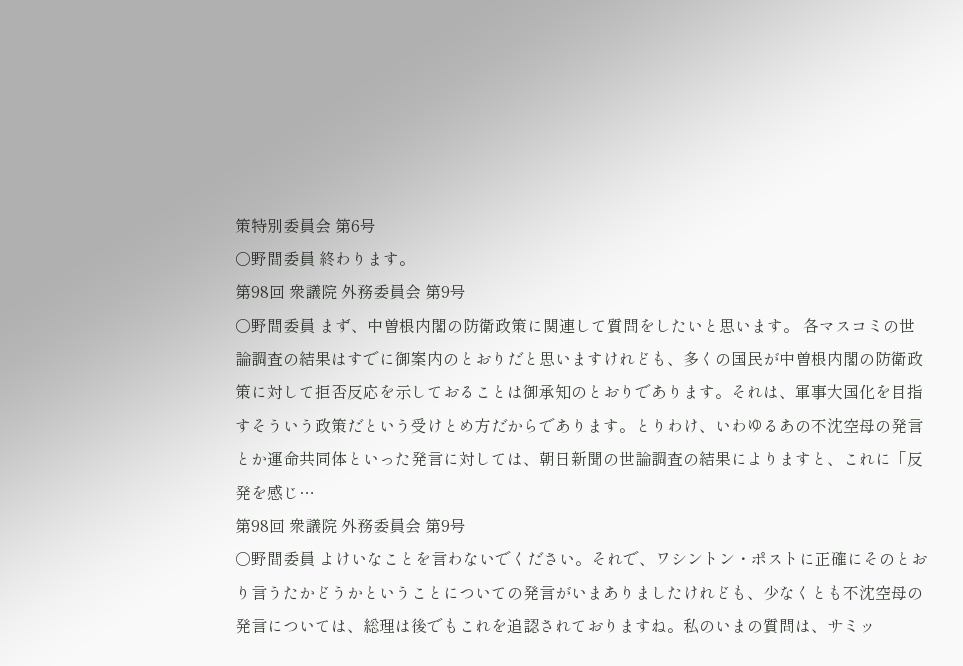策特別委員会 第6号
○野間委員 終わります。
第98回 衆議院 外務委員会 第9号
○野間委員 まず、中曽根内閣の防衛政策に関連して質問をしたいと思います。 各マスコミの世論調査の結果はすでに御案内のとおりだと思いますけれども、多くの国民が中曽根内閣の防衛政策に対して拒否反応を示しておることは御承知のとおりであります。それは、軍事大国化を目指すそういう政策だという受けとめ方だからであります。とりわけ、いわゆるあの不沈空母の発言とか運命共同体といった発言に対しては、朝日新聞の世論調査の結果によりますと、これに「反発を感じ…
第98回 衆議院 外務委員会 第9号
○野間委員 よけいなことを言わないでください。それで、ワシントン・ポストに正確にそのとおり言うたかどうかということについての発言がいまありましたけれども、少なくとも不沈空母の発言については、総理は後でもこれを追認されておりますね。私のいまの質問は、サミッ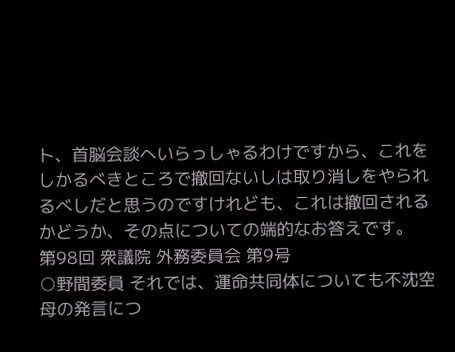ト、首脳会談へいらっしゃるわけですから、これをしかるべきところで撤回ないしは取り消しをやられるべしだと思うのですけれども、これは撤回されるかどうか、その点についての端的なお答えです。
第98回 衆議院 外務委員会 第9号
○野間委員 それでは、運命共同体についても不沈空母の発言につ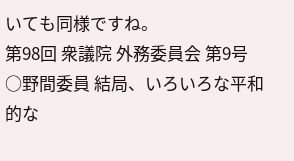いても同様ですね。
第98回 衆議院 外務委員会 第9号
○野間委員 結局、いろいろな平和的な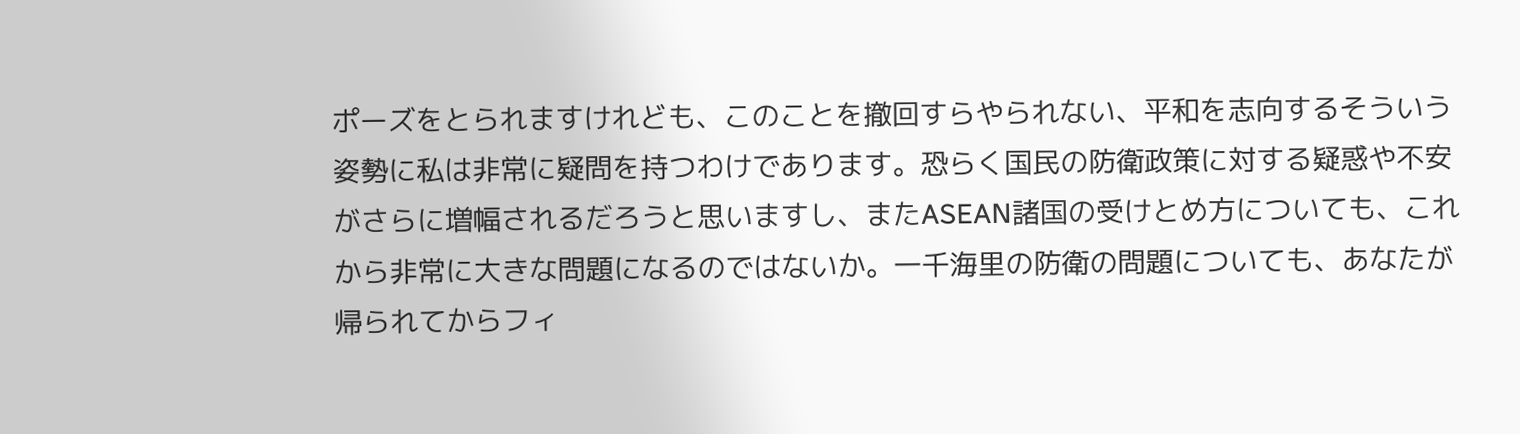ポーズをとられますけれども、このことを撤回すらやられない、平和を志向するそういう姿勢に私は非常に疑問を持つわけであります。恐らく国民の防衛政策に対する疑惑や不安がさらに増幅されるだろうと思いますし、またASEAN諸国の受けとめ方についても、これから非常に大きな問題になるのではないか。一千海里の防衛の問題についても、あなたが帰られてからフィ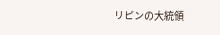リピンの大統領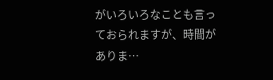がいろいろなことも言っておられますが、時間がありま…